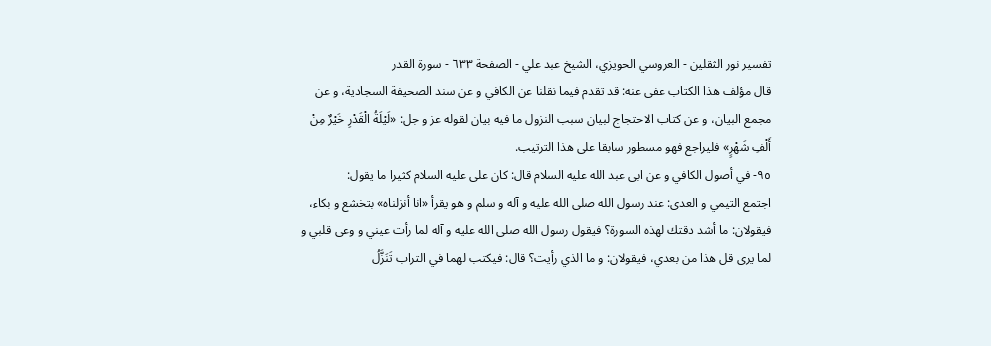تفسير نور الثقلين - العروسي الحويزي، الشيخ عبد علي - الصفحة ٦٣٣ - سورة القدر
قال مؤلف هذا الكتاب عفى عنه: قد تقدم فيما نقلنا عن الكافي و عن سند الصحيفة السجادية، و عن مجمع البيان، و عن كتاب الاحتجاج لبيان سبب النزول ما فيه بيان لقوله عز و جل: «لَيْلَةُ الْقَدْرِ خَيْرٌ مِنْ أَلْفِ شَهْرٍ» فليراجع فهو مسطور سابقا على هذا الترتيب.
٩٥- في أصول الكافي و عن ابى عبد الله عليه السلام قال: كان على عليه السلام كثيرا ما يقول:
اجتمع التيمي و العدى: عند رسول الله صلى الله عليه و آله و سلم و هو يقرأ «انا أنزلناه» بتخشع و بكاء، فيقولان: ما أشد دقتك لهذه السورة؟ فيقول رسول الله صلى الله عليه و آله لما رأت عيني و وعى قلبي و لما يرى قل هذا من بعدي، فيقولان: و ما الذي رأيت؟ قال: فيكتب لهما في التراب تَنَزَّلُ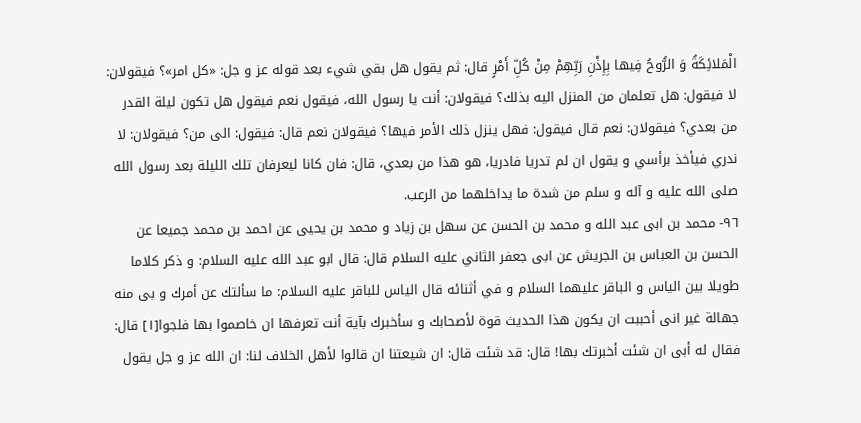الْمَلائِكَةُ وَ الرُّوحُ فِيها بِإِذْنِ رَبِّهِمْ مِنْ كُلِّ أَمْرٍ قال: ثم يقول هل بقي شيء بعد قوله عز و جل: «كل امر»؟ فيقولان: لا فيقول: هل تعلمان من المنزل اليه بذلك؟ فيقولان: أنت يا رسول الله، فيقول نعم فيقول هل تكون ليلة القدر من بعدي؟ فيقولان: نعم قال فيقول: فهل ينزل ذلك الأمر فيها؟ فيقولان نعم قال: فيقول: الى من؟ فيقولان: لا ندري فيأخذ برأسي و يقول ان لم تدريا فادريا، هو هذا من بعدي، قال: فان كانا ليعرفان تلك الليلة بعد رسول الله صلى الله عليه و آله و سلم من شدة ما يداخلهما من الرعب.
٩٦- محمد بن ابى عبد الله و محمد بن الحسن عن سهل بن زياد و محمد بن يحيى عن احمد بن محمد جميعا عن الحسن بن العباس بن الجريش عن ابى جعفر الثاني عليه السلام قال: قال ابو عبد الله عليه السلام: و ذكر كلاما طويلا بين الياس و الباقر عليهما السلام و في أثنائه قال الياس للباقر عليه السلام: ما سألتك عن أمرك و بى منه جهالة غير انى أحببت ان يكون هذا الحديث قوة لأصحابك و سأخبرك بآية أنت تعرفها ان خاصموا بها فلجوا[١] قال: فقال له أبى ان شئت أخبرتك بها! قال: قد شئت قال: ان شيعتنا ان قالوا لأهل الخلاف لنا: ان الله عز و جل يقول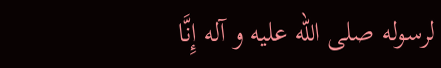لرسوله صلى الله عليه و آله إِنَّا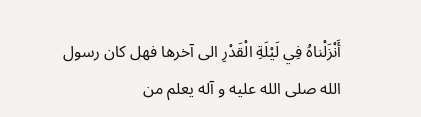أَنْزَلْناهُ فِي لَيْلَةِ الْقَدْرِ الى آخرها فهل كان رسول الله صلى الله عليه و آله يعلم من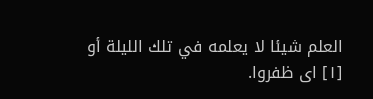العلم شيئا لا يعلمه في تلك الليلة أو
[١] اى ظفروا.